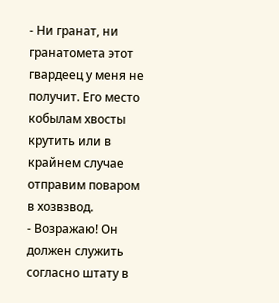- Ни гранат, ни гранатомета этот гвардеец у меня не получит. Его место кобылам хвосты крутить или в крайнем случае отправим поваром в хозвзвод.
- Возражаю! Он должен служить согласно штату в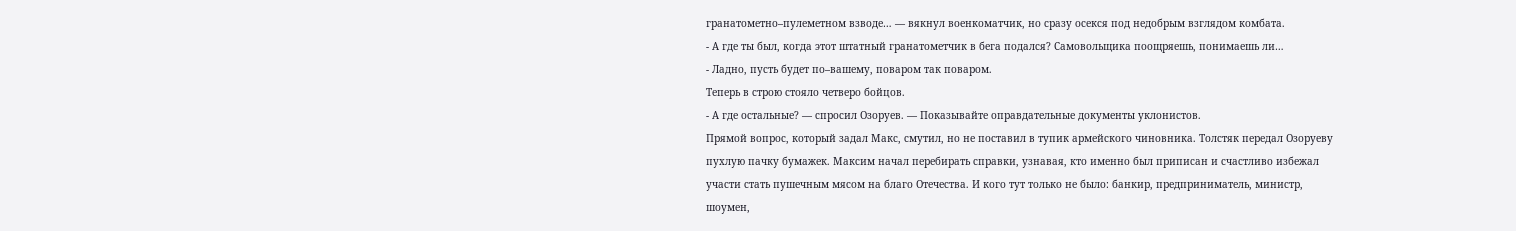гранатометно–пулеметном взводе… — вякнул военкоматчик, но сразу осекся под недобрым взглядом комбата.
- А где ты был, когда этот штатный гранатометчик в бега подался? Самовольщика поощряешь, понимаешь ли…
- Ладно, пусть будет по–вашему, поваром так поваром.
Теперь в строю стояло четверо бойцов.
- А где остальные? — спросил Озоруев. — Показывайте оправдательные документы уклонистов.
Прямой вопрос, который задал Макс, смутил, но не поставил в тупик армейского чиновника. Толстяк передал Озоруеву пухлую пачку бумажек. Максим начал перебирать справки, узнавая, кто именно был приписан и счастливо избежал участи стать пушечным мясом на благо Отечества. И кого тут только не было: банкир, предприниматель, министр, шоумен,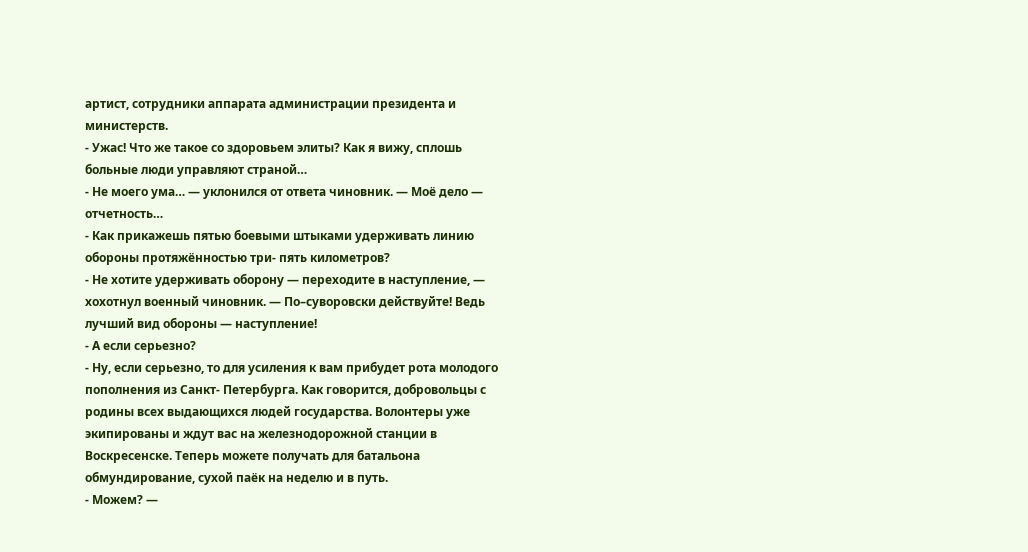артист, сотрудники аппарата администрации президента и министерств.
- Ужас! Что же такое со здоровьем элиты? Как я вижу, сплошь больные люди управляют страной…
- Не моего ума… — уклонился от ответа чиновник. — Моё дело — отчетность…
- Как прикажешь пятью боевыми штыками удерживать линию обороны протяжённостью три- пять километров?
- Не хотите удерживать оборону — переходите в наступление, — хохотнул военный чиновник. — По–суворовски действуйте! Ведь лучший вид обороны — наступление!
- А если серьезно?
- Ну, если серьезно, то для усиления к вам прибудет рота молодого пополнения из Санкт- Петербурга. Как говорится, добровольцы с родины всех выдающихся людей государства. Волонтеры уже экипированы и ждут вас на железнодорожной станции в Воскресенске. Теперь можете получать для батальона обмундирование, сухой паёк на неделю и в путь.
- Можем? —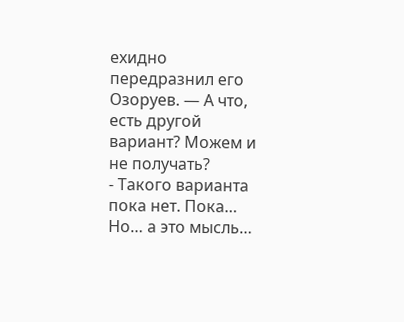ехидно передразнил его Озоруев. — А что, есть другой вариант? Можем и не получать?
- Такого варианта пока нет. Пока… Но… а это мысль…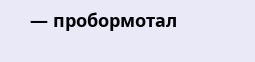— пробормотал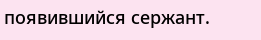появившийся сержант.